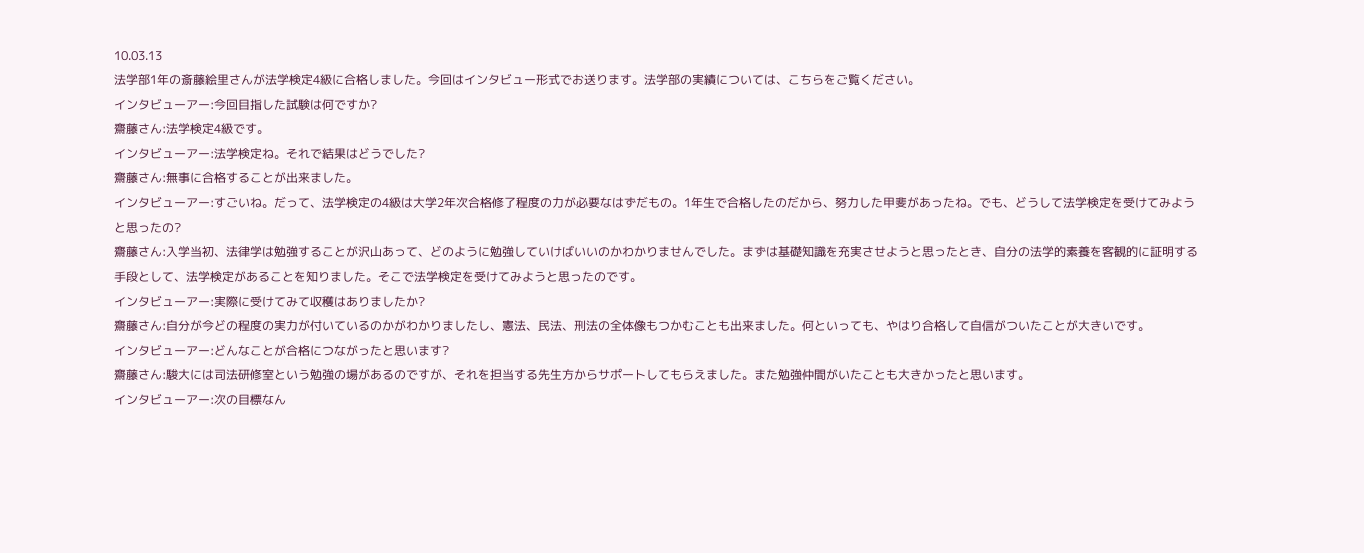10.03.13
法学部1年の斎藤絵里さんが法学検定4級に合格しました。今回はインタビュー形式でお送ります。法学部の実績については、こちらをご覧ください。
インタビューアー:今回目指した試験は何ですか?
齋藤さん:法学検定4級です。
インタビューアー:法学検定ね。それで結果はどうでした?
齋藤さん:無事に合格することが出来ました。
インタビューアー:すごいね。だって、法学検定の4級は大学2年次合格修了程度の力が必要なはずだもの。1年生で合格したのだから、努力した甲斐があったね。でも、どうして法学検定を受けてみようと思ったの?
齋藤さん:入学当初、法律学は勉強することが沢山あって、どのように勉強していけばいいのかわかりませんでした。まずは基礎知識を充実させようと思ったとき、自分の法学的素養を客観的に証明する手段として、法学検定があることを知りました。そこで法学検定を受けてみようと思ったのです。
インタビューアー:実際に受けてみて収穫はありましたか?
齋藤さん:自分が今どの程度の実力が付いているのかがわかりましたし、憲法、民法、刑法の全体像もつかむことも出来ました。何といっても、やはり合格して自信がついたことが大きいです。
インタビューアー:どんなことが合格につながったと思います?
齋藤さん:駿大には司法研修室という勉強の場があるのですが、それを担当する先生方からサポートしてもらえました。また勉強仲間がいたことも大きかったと思います。
インタビューアー:次の目標なん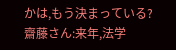かは,もう決まっている?
齋藤さん:来年,法学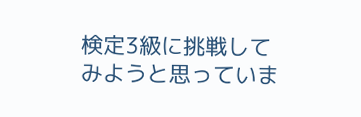検定3級に挑戦してみようと思っていま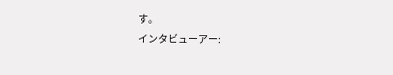す。
インタビューアー: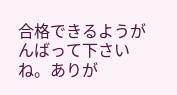合格できるようがんばって下さいね。ありが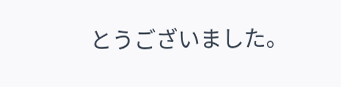とうございました。